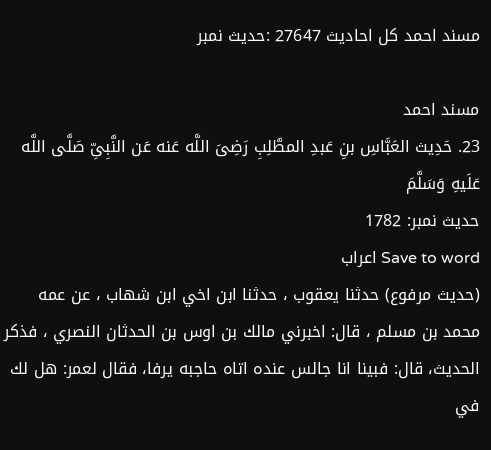مسند احمد کل احادیث 27647 :حدیث نمبر

مسند احمد
23. حَدِیث العَبَّاسِ بنِ عَبدِ المطَّلِبِ رَضِیَ اللَّه عَنه عَن النَّبِیِّ صَلَّى اللَّه عَلَیهِ وَسَلَّمَ
حدیث نمبر: 1782
Save to word اعراب
(حديث مرفوع) حدثنا يعقوب ، حدثنا ابن اخي ابن شهاب ، عن عمه محمد بن مسلم ، قال: اخبرني مالك بن اوس بن الحدثان النصري ، فذكر الحديث، قال: فبينا انا جالس عنده اتاه حاجبه يرفا، فقال لعمر: هل لك في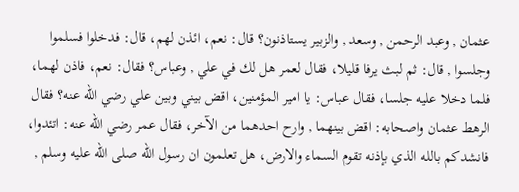عثمان , وعبد الرحمن , وسعد , والزبير يستاذنون؟ قال: نعم، ائذن لهم، قال: فدخلوا فسلموا وجلسوا , قال: ثم لبث يرفا قليلا، فقال لعمر هل لك في علي , وعباس؟ فقال: نعم، فاذن لهما، فلما دخلا عليه جلسا، فقال عباس: يا امير المؤمنين، اقض بيني وبين علي رضي الله عنه؟ فقال الرهط عثمان واصحابه: اقض بينهما , وارح احدهما من الآخر، فقال عمر رضي الله عنه: اتئدوا، فانشدكم بالله الذي بإذنه تقوم السماء والارض، هل تعلمون ان رسول الله صلى الله عليه وسلم ,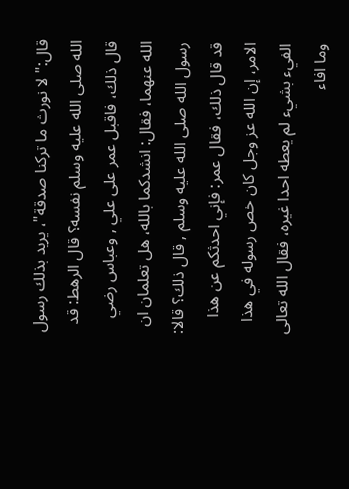قال:" لا نورث ما تركنا صدقة"، يريد بذلك رسول الله صلى الله عليه وسلم نفسه؟ قال الرهط: قد قال ذلك، فاقبل عمر على علي , وعباس رضي الله عنهما، فقال: انشدكما بالله، هل تعلمان ان رسول الله صلى الله عليه وسلم , قال ذلك؟ قالا: قد قال ذلك، فقال عمر: فإني احدثكم عن هذا الامر، إن الله عز وجل كان خص رسوله في هذا الفيء بشيء لم يعطه احدا غيره، فقال الله تعالى وما افاء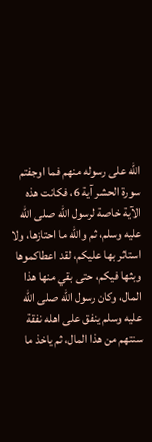الله على رسوله منهم فما اوجفتم سورة الحشر آية 6، فكانت هذه الآية خاصة لرسول الله صلى الله عليه وسلم، ثم والله ما احتازها، ولا استاثر بها عليكم، لقد اعطاكموها وبثها فيكم، حتى بقي منها هذا المال، وكان رسول الله صلى الله عليه وسلم ينفق على اهله نفقة سنتهم من هذا المال، ثم ياخذ ما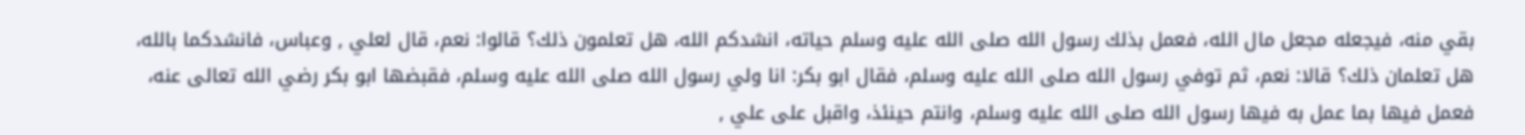بقي منه، فيجعله مجعل مال الله، فعمل بذلك رسول الله صلى الله عليه وسلم حياته، انشدكم الله، هل تعلمون ذلك؟ قالوا: نعم، قال لعلي , وعباس، فانشدكما بالله، هل تعلمان ذلك؟ قالا: نعم، ثم توفي رسول الله صلى الله عليه وسلم، فقال ابو بكر: انا ولي رسول الله صلى الله عليه وسلم، فقبضها ابو بكر رضي الله تعالى عنه، فعمل فيها بما عمل به فيها رسول الله صلى الله عليه وسلم، وانتم حينئذ، واقبل على علي ,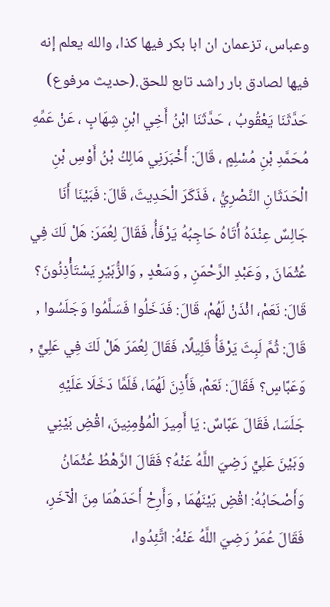وعباس، تزعمان ان ابا بكر فيها كذا، والله يعلم إنه فيها لصادق بار راشد تابع للحق.(حديث مرفوع) حَدَّثَنَا يَعْقُوبُ ، حَدَّثَنَا ابْنُ أَخِي ابْنِ شِهَابٍ ، عَنْ عَمِّهِ مُحَمَّدِ بْنِ مُسْلِمٍ ، قَالَ: أَخْبَرَنِي مَالِكُ بْنُ أَوْسِ بْنِ الْحَدَثَانِ النَّصْرِيُّ ، فَذَكَرَ الْحَدِيثَ، قَالَ: فَبَيْنَا أَنَا جَالِسٌ عِنْدَهُ أَتَاهُ حَاجِبُهُ يَرْفَأُ، فَقَالَ لِعُمَرَ: هَلْ لَكَ فِي عُثْمَانَ , وَعَبْدِ الرَّحْمَنِ , وَسَعْدٍ , وَالزُّبَيْرِ يَسْتَأْذِنُونَ؟ قَالَ: نَعَمْ، ائْذَنْ لَهُمْ، قَالَ: فَدَخَلُوا فَسَلَّمُوا وَجَلَسُوا , قَالَ: ثُمَّ لَبِثَ يَرْفَأُ قَلِيلًا، فَقَالَ لِعُمَرَ هَلْ لَكَ فِي عَلِيٍّ , وَعَبَّاسٍ؟ فَقَالَ: نَعَمْ، فَأَذِنَ لَهُمَا، فَلَمَّا دَخَلَا عَلَيْهِ جَلَسَا، فَقَالَ عَبَّاسٌ: يَا أَمِيرَ الْمُؤْمِنِينَ، اقْضِ بَيْنِي وَبَيْنَ عَلِيٍّ رَضِيَ اللَّهُ عَنْهُ؟ فَقَالَ الرَّهْطُ عُثْمَانُ وَأَصْحَابُهُ: اقْضِ بَيْنَهُمَا , وَأَرِحْ أَحَدَهُمَا مِنَ الْآخَرِ، فَقَالَ عُمَرُ رَضِيَ اللَّهُ عَنْهُ: اتَّئِدُوا،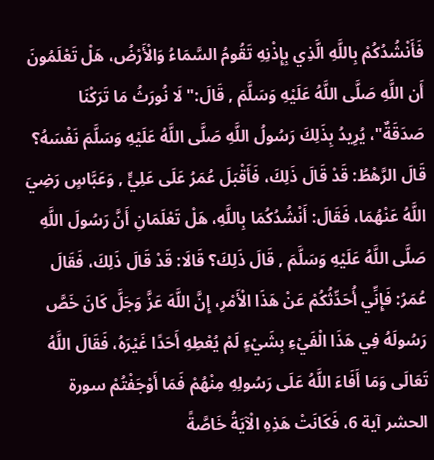فَأَنْشُدُكُمْ بِاللَّهِ الَّذِي بِإِذْنِهِ تَقُومُ السَّمَاءُ وَالْأَرْضُ، هَلْ تَعْلَمُونَ أَن اللَّهِ صَلَّى اللَّهُ عَلَيْهِ وَسَلَّمَ , قَالَ:" لَا نُورَثُ مَا تَرَكْنَا صَدَقَةٌ"، يُرِيدُ بِذَلِكَ رَسُولُ اللَّهِ صَلَّى اللَّهُ عَلَيْهِ وَسَلَّمَ نَفْسَهُ؟ قَالَ الرَّهْطُ: قَدْ قَالَ ذَلِكَ، فَأَقْبَلَ عُمَرُ عَلَى عَلِيٍّ , وَعَبَّاسٍ رَضِيَ اللَّهُ عَنْهُمَا، فَقَالَ: أَنْشُدُكُمَا بِاللَّهِ، هَلْ تَعْلَمَانِ أَنَّ رَسُولَ اللَّهِ صَلَّى اللَّهُ عَلَيْهِ وَسَلَّمَ , قَالَ ذَلِكَ؟ قَالَا: قَدْ قَالَ ذَلِكَ، فَقَالَ عُمَرُ: فَإِنِّي أُحَدِّثُكُمْ عَنْ هَذَا الْأَمْرِ، إِنَّ اللَّهَ عَزَّ وَجَلَّ كَانَ خَصَّ رَسُولَهُ فِي هَذَا الْفَيْءِ بِشَيْءٍ لَمْ يُعْطِهِ أَحَدًا غَيْرَهُ، فَقَالَ اللَّهُ تَعَالَى وَمَا أَفَاءَ اللَّهُ عَلَى رَسُولِهِ مِنْهُمْ فَمَا أَوْجَفْتُمْ سورة الحشر آية 6، فَكَانَتْ هَذِهِ الْآيَةُ خَاصَّةً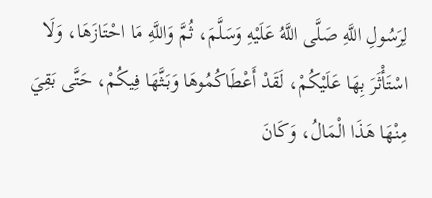لِرَسُولِ اللَّهِ صَلَّى اللَّهُ عَلَيْهِ وَسَلَّمَ، ثُمَّ وَاللَّهِ مَا احْتَازَهَا، وَلَا اسْتَأْثَرَ بِهَا عَلَيْكُمْ، لَقَدْ أَعْطَاكُمُوهَا وَبَثَّهَا فِيكُمْ، حَتَّى بَقِيَ مِنْهَا هَذَا الْمَالُ، وَكَانَ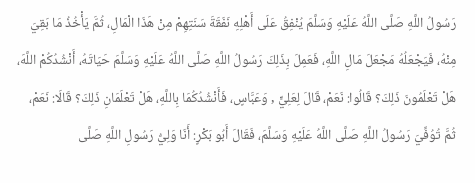رَسُولُ اللَّهِ صَلَّى اللَّهُ عَلَيْهِ وَسَلَّمَ يُنْفِقُ عَلَى أَهْلِهِ نَفَقَةَ سَنَتِهِمْ مِنْ هَذَا الْمَالِ، ثُمَّ يَأْخُذُ مَا بَقِيَ مِنْهُ، فَيَجْعَلُهُ مَجْعَلَ مَالِ اللَّهِ، فَعَمِلَ بِذَلِكَ رَسُولُ اللَّهِ صَلَّى اللَّهُ عَلَيْهِ وَسَلَّمَ حَيَاتَهُ، أَنْشُدُكُمْ اللَّهَ، هَلْ تَعْلَمُونَ ذَلِكَ؟ قَالُوا: نَعَمْ، قَالَ لِعَلِيٍّ , وَعَبَّاسٍ، فَأَنْشُدُكُمَا بِاللَّهِ، هَلْ تَعْلَمَانِ ذَلِكَ؟ قَالَا: نَعَمْ، ثُمَّ تُوُفِّيَ رَسُولُ اللَّهِ صَلَّى اللَّهُ عَلَيْهِ وَسَلَّمَ، فَقَالَ أَبُو بَكْرٍ: أَنَا وَلِيُّ رَسُولِ اللَّهِ صَلَّى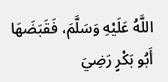اللَّهُ عَلَيْهِ وَسَلَّمَ، فَقَبَضَهَا أَبُو بَكْرٍ رَضِيَ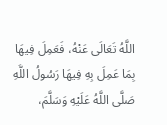اللَّهُ تَعَالَى عَنْهُ، فَعَمِلَ فِيهَا بِمَا عَمِلَ بِهِ فِيهَا رَسُولُ اللَّهِ صَلَّى اللَّهُ عَلَيْهِ وَسَلَّمَ،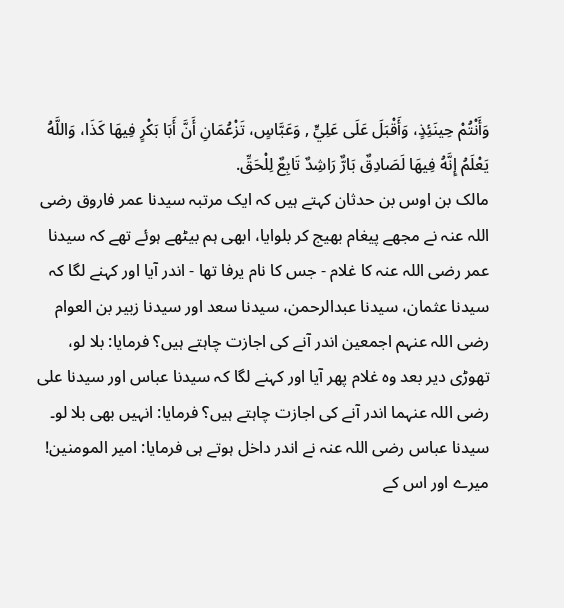وَأَنْتُمْ حِينَئِذٍ، وَأَقْبَلَ عَلَى عَلِيٍّ , وَعَبَّاسٍ، تَزْعُمَانِ أَنَّ أَبَا بَكْرٍ فِيهَا كَذَا، وَاللَّهُ يَعْلَمُ إِنَّهُ فِيهَا لَصَادِقٌ بَارٌّ رَاشِدٌ تَابِعٌ لِلْحَقِّ.
مالک بن اوس بن حدثان کہتے ہیں کہ ایک مرتبہ سیدنا عمر فاروق رضی اللہ عنہ نے مجھے پیغام بھیج کر بلوایا، ابھی ہم بیٹھے ہوئے تھے کہ سیدنا عمر رضی اللہ عنہ کا غلام - جس کا نام یرفا تھا - اندر آیا اور کہنے لگا کہ سیدنا عثمان، سیدنا عبدالرحمن، سیدنا سعد اور سیدنا زبیر بن العوام رضی اللہ عنہم اجمعین اندر آنے کی اجازت چاہتے ہیں؟ فرمایا: بلا لو، تھوڑی دیر بعد وہ غلام پھر آیا اور کہنے لگا کہ سیدنا عباس اور سیدنا علی رضی اللہ عنہما اندر آنے کی اجازت چاہتے ہیں؟ فرمایا: انہیں بھی بلا لو۔ سیدنا عباس رضی اللہ عنہ نے اندر داخل ہوتے ہی فرمایا: امیر المومنین! میرے اور اس کے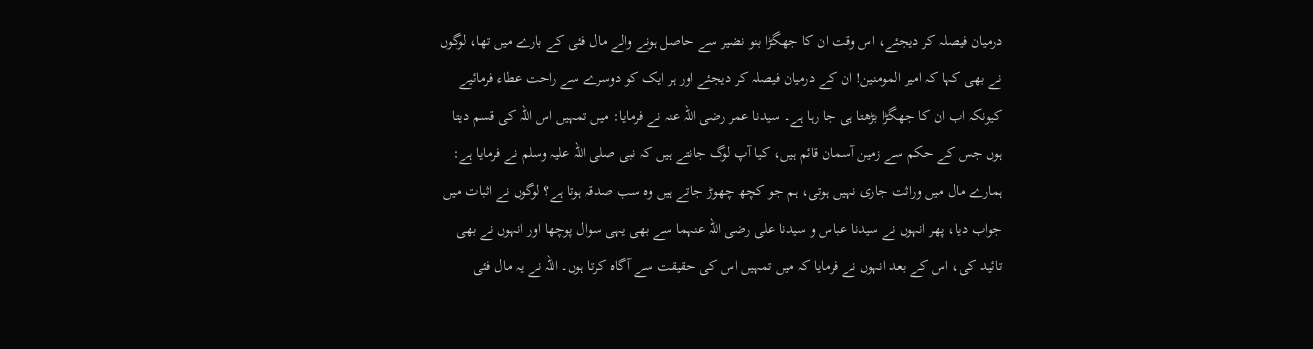درمیان فیصلہ کر دیجئے، اس وقت ان کا جھگڑا بنو نضیر سے حاصل ہونے والے مال فئی کے بارے میں تھا، لوگوں نے بھی کہا کہ امیر المومنین! ان کے درمیان فیصلہ کر دیجئے اور ہر ایک کو دوسرے سے راحت عطاء فرمائیے کیونکہ اب ان کا جھگڑا بڑھتا ہی جا رہا ہے۔ سیدنا عمر رضی اللہ عنہ نے فرمایا: میں تمہیں اس اللہ کی قسم دیتا ہوں جس کے حکم سے زمین آسمان قائم ہیں، کیا آپ لوگ جانتے ہیں کہ نبی صلی اللہ علیہ وسلم نے فرمایا ہے: ہمارے مال میں وراثت جاری نہیں ہوتی، ہم جو کچھ چھوڑ جاتے ہیں وہ سب صدقہ ہوتا ہے؟ لوگوں نے اثبات میں جواب دیا، پھر انہوں نے سیدنا عباس و سیدنا علی رضی اللہ عنہما سے بھی یہی سوال پوچھا اور انہوں نے بھی تائید کی، اس کے بعد انہوں نے فرمایا کہ میں تمہیں اس کی حقیقت سے آگاہ کرتا ہوں۔ اللہ نے یہ مال فئی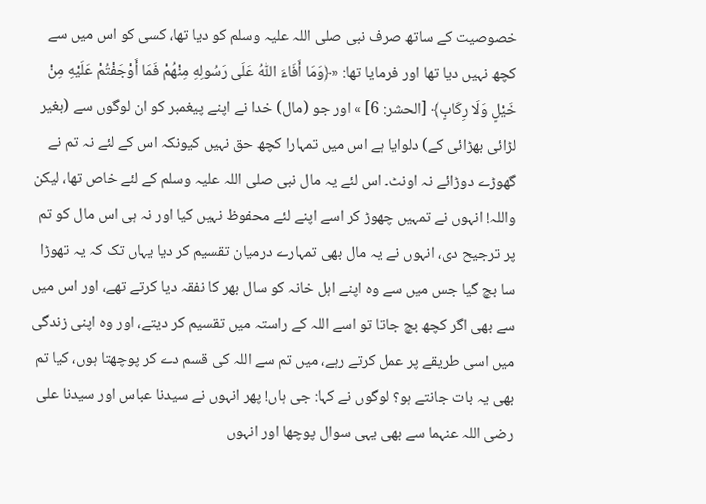خصوصیت کے ساتھ صرف نبی صلی اللہ علیہ وسلم کو دیا تھا، کسی کو اس میں سے کچھ نہیں دیا تھا اور فرمایا تھا: «﴿وَمَا أَفَاءَ اللّٰهُ عَلَى رَسُولِهِ مِنْهُمْ فَمَا أَوْجَفْتُمْ عَلَيْهِ مِنْ خَيْلٍ وَلَا رِكَابٍ﴾ [الحشر: 6] » اور جو (مال) خدا نے اپنے پیغمبر کو ان لوگوں سے (بغیر لڑائی بھڑائی کے) دلوایا ہے اس میں تمہارا کچھ حق نہیں کیونکہ اس کے لئے نہ تم نے گھوڑے دوڑائے نہ اونٹ۔ اس لئے یہ مال نبی صلی اللہ علیہ وسلم کے لئے خاص تھا، لیکن واللہ! انہوں نے تمہیں چھوڑ کر اسے اپنے لئے محفوظ نہیں کیا اور نہ ہی اس مال کو تم پر ترجیح دی، انہوں نے یہ مال بھی تمہارے درمیان تقسیم کر دیا یہاں تک کہ یہ تھوڑا سا بچ گیا جس میں سے وہ اپنے اہل خانہ کو سال بھر کا نفقہ دیا کرتے تھے، اور اس میں سے بھی اگر کچھ بچ جاتا تو اسے اللہ کے راستہ میں تقسیم کر دیتے، اور وہ اپنی زندگی میں اسی طریقے پر عمل کرتے رہے، میں تم سے اللہ کی قسم دے کر پوچھتا ہوں، کیا تم بھی یہ بات جانتے ہو؟ لوگوں نے کہا: جی ہاں! پھر انہوں نے سیدنا عباس اور سیدنا علی رضی اللہ عنہما سے بھی یہی سوال پوچھا اور انہوں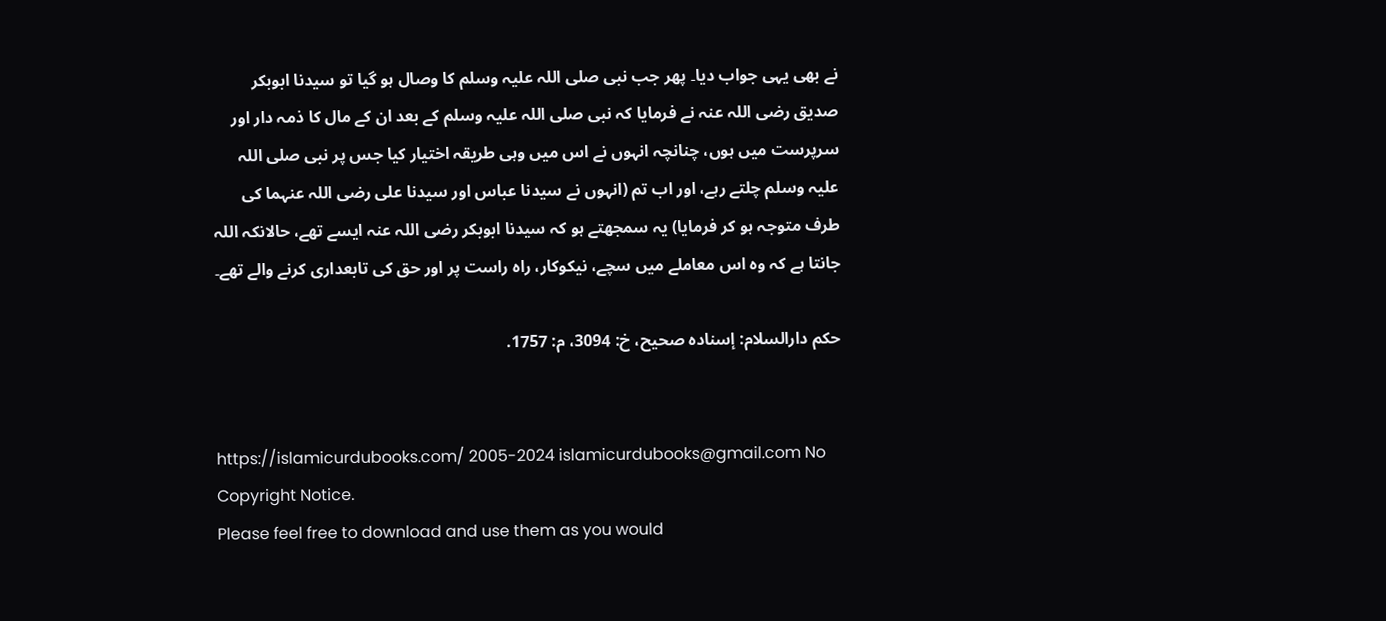نے بھی یہی جواب دیا۔ پھر جب نبی صلی اللہ علیہ وسلم کا وصال ہو گیا تو سیدنا ابوبکر صدیق رضی اللہ عنہ نے فرمایا کہ نبی صلی اللہ علیہ وسلم کے بعد ان کے مال کا ذمہ دار اور سرپرست میں ہوں، چنانچہ انہوں نے اس میں وہی طریقہ اختیار کیا جس پر نبی صلی اللہ علیہ وسلم چلتے رہے، اور اب تم (انہوں نے سیدنا عباس اور سیدنا علی رضی اللہ عنہما کی طرف متوجہ ہو کر فرمایا) یہ سمجھتے ہو کہ سیدنا ابوبکر رضی اللہ عنہ ایسے تھے، حالانکہ اللہ جانتا ہے کہ وہ اس معاملے میں سچے، نیکوکار، راہ راست پر اور حق کی تابعداری کرنے والے تھے۔

حكم دارالسلام: إسناده صحيح، خ: 3094، م: 1757.


https://islamicurdubooks.com/ 2005-2024 islamicurdubooks@gmail.com No Copyright Notice.
Please feel free to download and use them as you would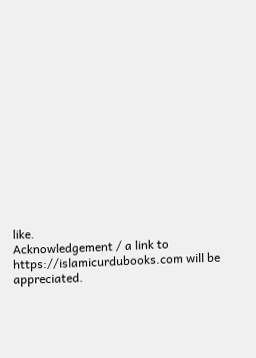like.
Acknowledgement / a link to https://islamicurdubooks.com will be appreciated.